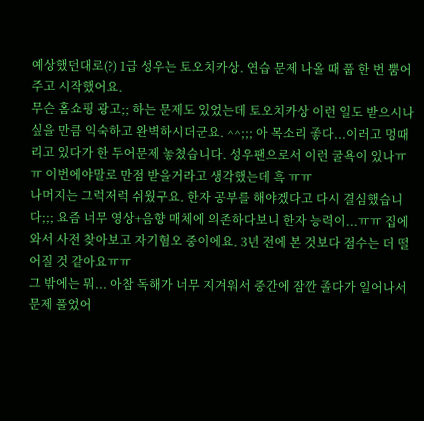예상했던대로(?) 1급 성우는 토오치카상. 연습 문제 나올 때 풉 한 번 뿜어주고 시작했어요.
무슨 홈쇼핑 광고;; 하는 문제도 있었는데 토오치카상 이런 일도 받으시나 싶을 만큼 익숙하고 완벽하시더군요. ^^;;; 아 목소리 좋다...이러고 멍때리고 있다가 한 두어문제 놓쳤습니다. 성우팬으로서 이런 굴욕이 있나ㅠㅠ 이번에야말로 만점 받을거라고 생각했는데 흑 ㅠㅠ
나머지는 그럭저럭 쉬웠구요. 한자 공부를 해야겠다고 다시 결심했습니다;;; 요즘 너무 영상+음향 매체에 의존하다보니 한자 능력이...ㅠㅠ 집에 와서 사전 찾아보고 자기혐오 중이에요. 3년 전에 본 것보다 점수는 더 떨어질 것 같아요ㅠㅠ
그 밖에는 뭐... 아참 독해가 너무 지겨워서 중간에 잠깐 졸다가 일어나서 문제 풀었어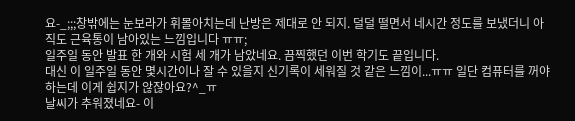요-_;;;창밖에는 눈보라가 휘몰아치는데 난방은 제대로 안 되지. 덜덜 떨면서 네시간 정도를 보냈더니 아직도 근육통이 남아있는 느낌입니다 ㅠㅠ;
일주일 동안 발표 한 개와 시험 세 개가 남았네요. 끔찍했던 이번 학기도 끝입니다.
대신 이 일주일 동안 몇시간이나 잘 수 있을지 신기록이 세워질 것 같은 느낌이...ㅠㅠ 일단 컴퓨터를 꺼야 하는데 이게 쉽지가 않잖아요?^_ㅠ
날씨가 추워졌네요- 이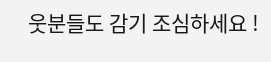웃분들도 감기 조심하세요 !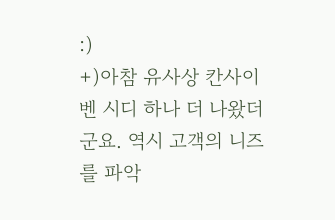:)
+)아참 유사상 칸사이벤 시디 하나 더 나왔더군요. 역시 고객의 니즈를 파악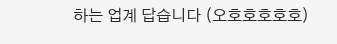하는 업계 답습니다 (오호호호호호)